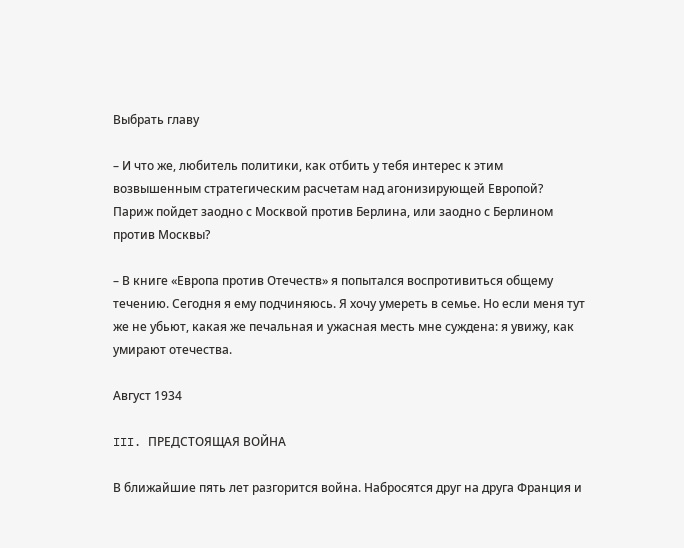Выбрать главу

– И что же, любитель политики, как отбить у тебя интерес к этим возвышенным стратегическим расчетам над агонизирующей Европой? Париж пойдет заодно с Москвой против Берлина, или заодно с Берлином против Москвы?

– В книге «Европа против Отечеств» я попытался воспротивиться общему течению. Сегодня я ему подчиняюсь. Я хочу умереть в семье. Но если меня тут же не убьют, какая же печальная и ужасная месть мне суждена: я увижу, как умирают отечества.

Август 1934

III. ПРЕДСТОЯЩАЯ ВОЙНА

В ближайшие пять лет разгорится война. Набросятся друг на друга Франция и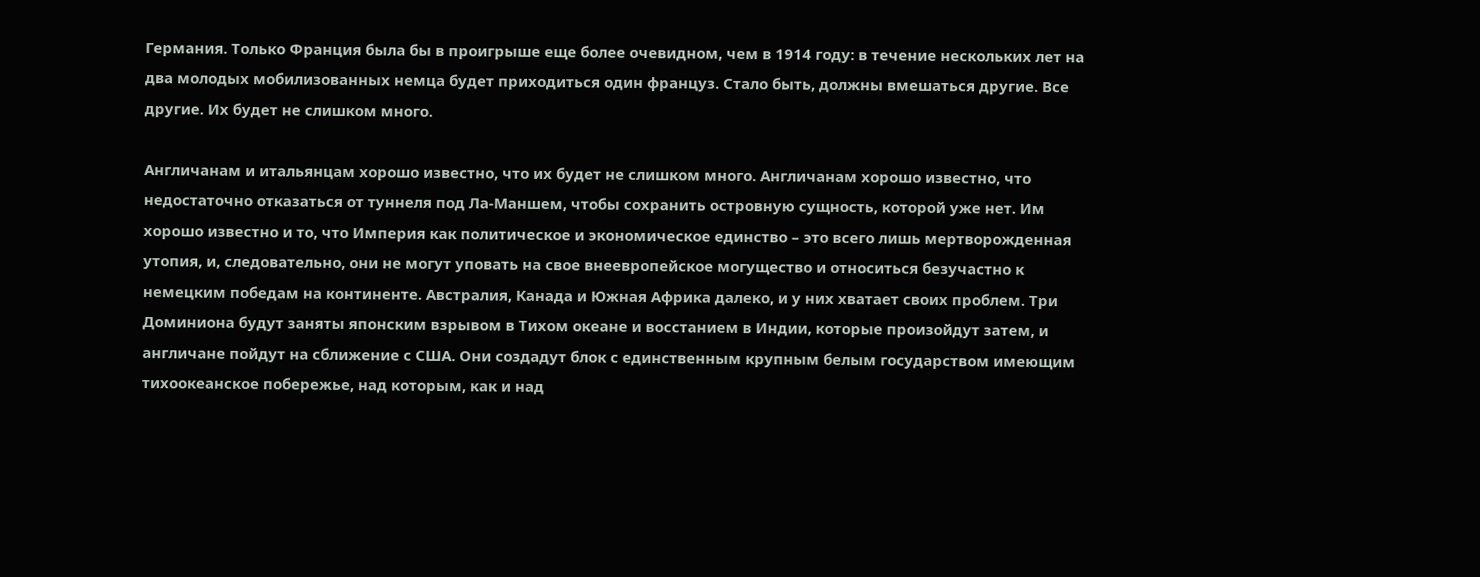Германия. Только Франция была бы в проигрыше еще более очевидном, чем в 1914 году: в течение нескольких лет на два молодых мобилизованных немца будет приходиться один француз. Стало быть, должны вмешаться другие. Все другие. Их будет не слишком много.

Англичанам и итальянцам хорошо известно, что их будет не слишком много. Англичанам хорошо известно, что недостаточно отказаться от туннеля под Ла-Маншем, чтобы сохранить островную сущность, которой уже нет. Им хорошо известно и то, что Империя как политическое и экономическое единство – это всего лишь мертворожденная утопия, и, следовательно, они не могут уповать на свое внеевропейское могущество и относиться безучастно к немецким победам на континенте. Австралия, Канада и Южная Африка далеко, и у них хватает своих проблем. Три Доминиона будут заняты японским взрывом в Тихом океане и восстанием в Индии, которые произойдут затем, и англичане пойдут на сближение с США. Они создадут блок с единственным крупным белым государством имеющим тихоокеанское побережье, над которым, как и над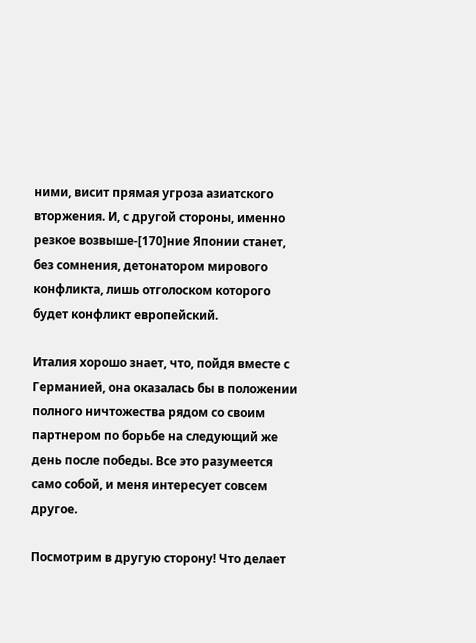ними, висит прямая угроза азиатского вторжения. И, с другой стороны, именно резкое возвыше-[170]ние Японии станет, без сомнения, детонатором мирового конфликта, лишь отголоском которого будет конфликт европейский.

Италия хорошо знает, что, пойдя вместе с Германией, она оказалась бы в положении полного ничтожества рядом со своим партнером по борьбе на следующий же день после победы. Все это разумеется само собой, и меня интересует совсем другое.

Посмотрим в другую сторону! Что делает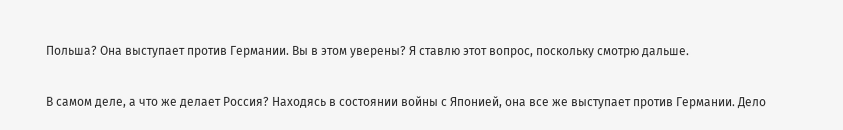Польша? Она выступает против Германии. Вы в этом уверены? Я ставлю этот вопрос, поскольку смотрю дальше.

В самом деле, а что же делает Россия? Находясь в состоянии войны с Японией, она все же выступает против Германии. Дело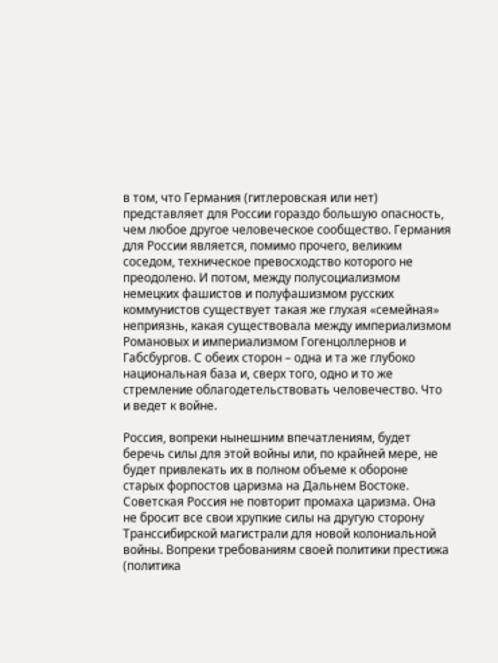в том, что Германия (гитлеровская или нет) представляет для России гораздо большую опасность, чем любое другое человеческое сообщество. Германия для России является, помимо прочего, великим соседом, техническое превосходство которого не преодолено. И потом, между полусоциализмом немецких фашистов и полуфашизмом русских коммунистов существует такая же глухая «семейная» неприязнь, какая существовала между империализмом Романовых и империализмом Гогенцоллернов и Габсбургов. С обеих сторон – одна и та же глубоко национальная база и, сверх того, одно и то же стремление облагодетельствовать человечество. Что и ведет к войне.

Россия, вопреки нынешним впечатлениям, будет беречь силы для этой войны или, по крайней мере, не будет привлекать их в полном объеме к обороне старых форпостов царизма на Дальнем Востоке. Советская Россия не повторит промаха царизма. Она не бросит все свои хрупкие силы на другую сторону Транссибирской магистрали для новой колониальной войны. Вопреки требованиям своей политики престижа (политика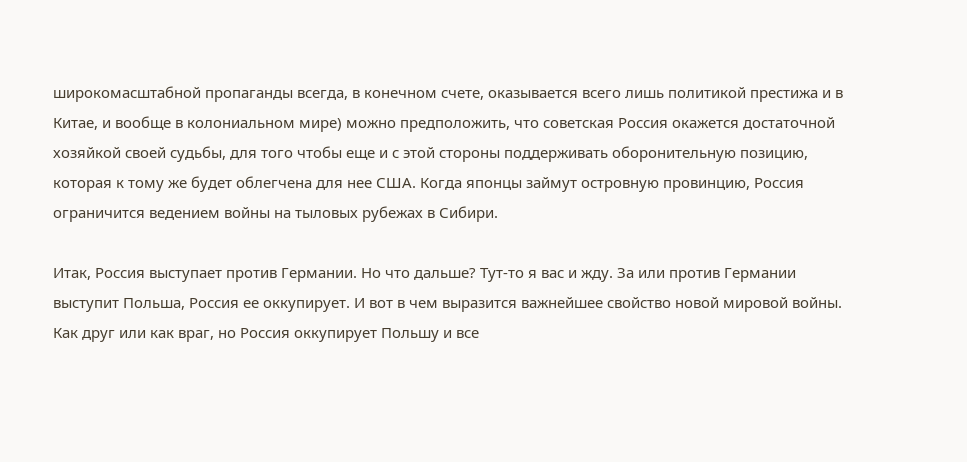широкомасштабной пропаганды всегда, в конечном счете, оказывается всего лишь политикой престижа и в Китае, и вообще в колониальном мире) можно предположить, что советская Россия окажется достаточной хозяйкой своей судьбы, для того чтобы еще и с этой стороны поддерживать оборонительную позицию, которая к тому же будет облегчена для нее США. Когда японцы займут островную провинцию, Россия ограничится ведением войны на тыловых рубежах в Сибири.

Итак, Россия выступает против Германии. Но что дальше? Тут-то я вас и жду. За или против Германии выступит Польша, Россия ее оккупирует. И вот в чем выразится важнейшее свойство новой мировой войны. Как друг или как враг, но Россия оккупирует Польшу и все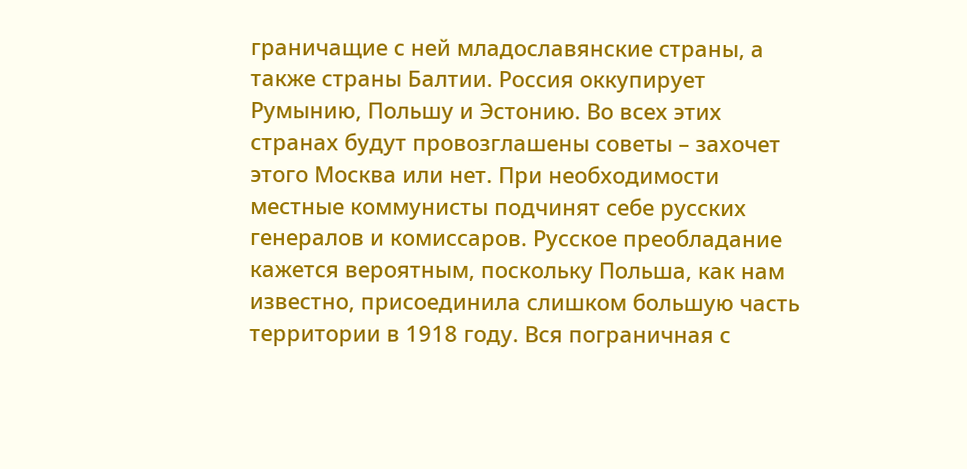граничащие с ней младославянские страны, а также страны Балтии. Россия оккупирует Румынию, Польшу и Эстонию. Во всех этих странах будут провозглашены советы – захочет этого Москва или нет. При необходимости местные коммунисты подчинят себе русских генералов и комиссаров. Русское преобладание кажется вероятным, поскольку Польша, как нам известно, присоединила слишком большую часть территории в 1918 году. Вся пограничная с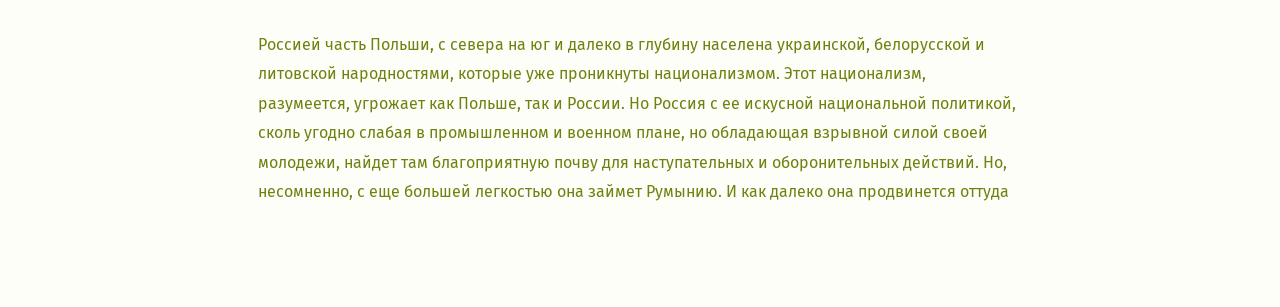Россией часть Польши, с севера на юг и далеко в глубину населена украинской, белорусской и литовской народностями, которые уже проникнуты национализмом. Этот национализм, разумеется, угрожает как Польше, так и России. Но Россия с ее искусной национальной политикой, сколь угодно слабая в промышленном и военном плане, но обладающая взрывной силой своей молодежи, найдет там благоприятную почву для наступательных и оборонительных действий. Но, несомненно, с еще большей легкостью она займет Румынию. И как далеко она продвинется оттуда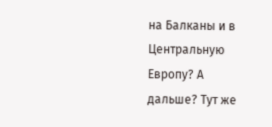на Балканы и в Центральную Европу? А дальше? Тут же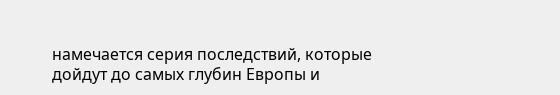намечается серия последствий, которые дойдут до самых глубин Европы и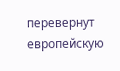перевернут европейскую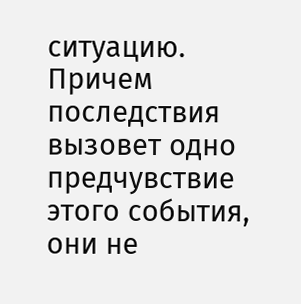ситуацию. Причем последствия вызовет одно предчувствие этого события, они не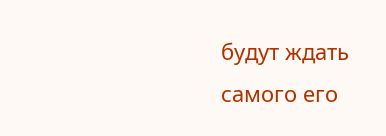будут ждать самого его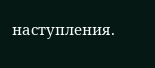наступления.